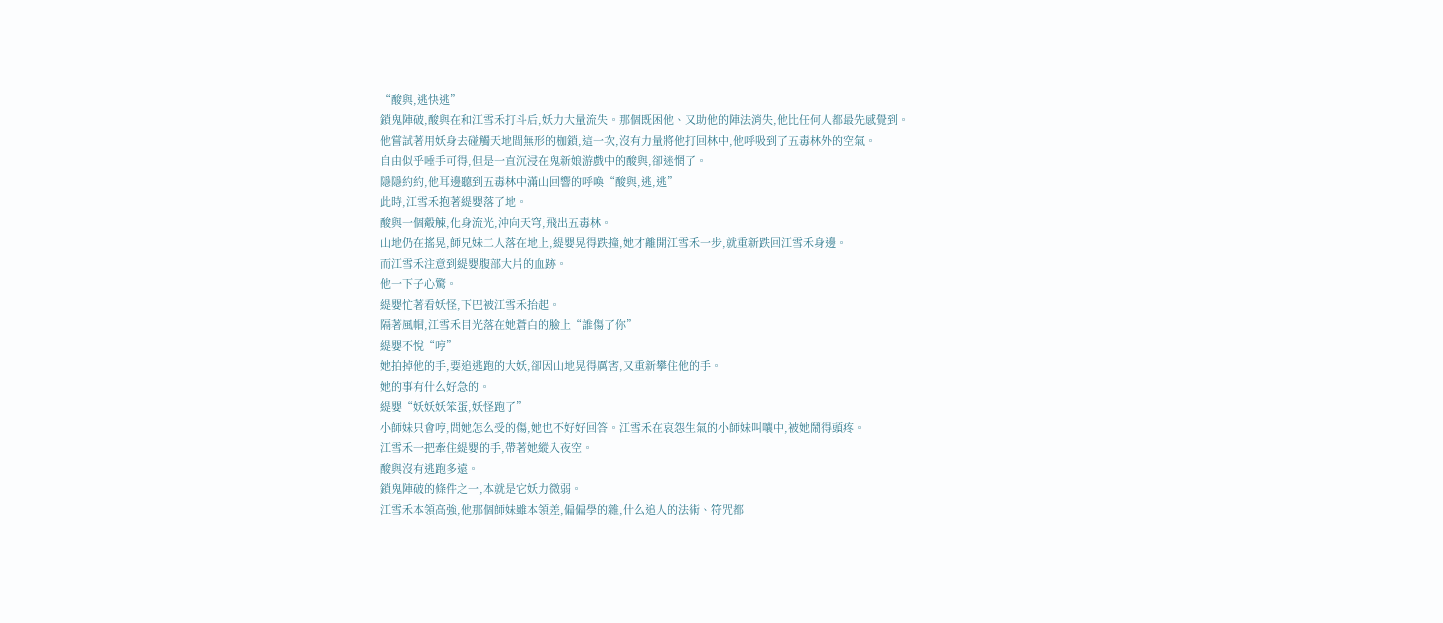“酸與,逃快逃”
鎖鬼陣破,酸與在和江雪禾打斗后,妖力大量流失。那個既困他、又助他的陣法消失,他比任何人都最先感覺到。
他嘗試著用妖身去碰觸天地間無形的枷鎖,這一次,沒有力量將他打回林中,他呼吸到了五毒林外的空氣。
自由似乎唾手可得,但是一直沉浸在鬼新娘游戲中的酸與,卻迷惘了。
隱隱約約,他耳邊聽到五毒林中滿山回響的呼喚“酸與,逃,逃”
此時,江雪禾抱著緹嬰落了地。
酸與一個觳觫,化身流光,沖向天穹,飛出五毒林。
山地仍在搖晃,師兄妹二人落在地上,緹嬰晃得跌撞,她才離開江雪禾一步,就重新跌回江雪禾身邊。
而江雪禾注意到緹嬰腹部大片的血跡。
他一下子心驚。
緹嬰忙著看妖怪,下巴被江雪禾抬起。
隔著風帽,江雪禾目光落在她蒼白的臉上“誰傷了你”
緹嬰不悅“哼”
她拍掉他的手,要追逃跑的大妖,卻因山地晃得厲害,又重新攀住他的手。
她的事有什么好急的。
緹嬰“妖妖妖笨蛋,妖怪跑了”
小師妹只會哼,問她怎么受的傷,她也不好好回答。江雪禾在哀怨生氣的小師妹叫嚷中,被她鬧得頭疼。
江雪禾一把牽住緹嬰的手,帶著她縱入夜空。
酸與沒有逃跑多遠。
鎖鬼陣破的條件之一,本就是它妖力微弱。
江雪禾本領高強,他那個師妹雖本領差,偏偏學的雜,什么追人的法術、符咒都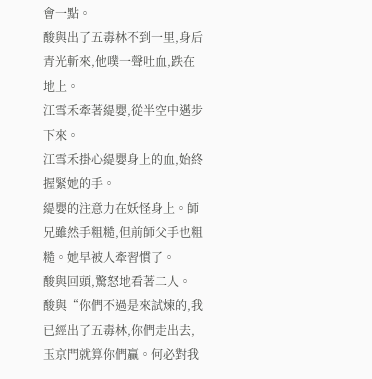會一點。
酸與出了五毒林不到一里,身后青光斬來,他噗一聲吐血,跌在地上。
江雪禾牽著緹嬰,從半空中邁步下來。
江雪禾掛心緹嬰身上的血,始終握緊她的手。
緹嬰的注意力在妖怪身上。師兄雖然手粗糙,但前師父手也粗糙。她早被人牽習慣了。
酸與回頭,驚怒地看著二人。
酸與“你們不過是來試煉的,我已經出了五毒林,你們走出去,玉京門就算你們贏。何必對我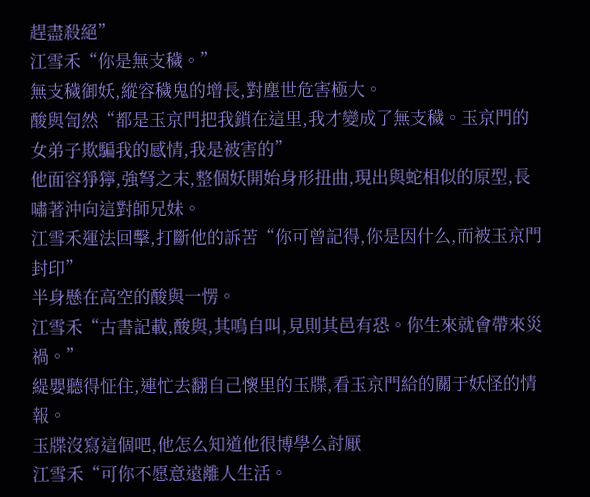趕盡殺絕”
江雪禾“你是無支穢。”
無支穢御妖,縱容穢鬼的增長,對塵世危害極大。
酸與訇然“都是玉京門把我鎖在這里,我才變成了無支穢。玉京門的女弟子欺騙我的感情,我是被害的”
他面容猙獰,強弩之末,整個妖開始身形扭曲,現出與蛇相似的原型,長嘯著沖向這對師兄妹。
江雪禾運法回擊,打斷他的訴苦“你可曾記得,你是因什么,而被玉京門封印”
半身懸在高空的酸與一愣。
江雪禾“古書記載,酸與,其鳴自叫,見則其邑有恐。你生來就會帶來災禍。”
緹嬰聽得怔住,連忙去翻自己懷里的玉牒,看玉京門給的關于妖怪的情報。
玉牒沒寫這個吧,他怎么知道他很博學么討厭
江雪禾“可你不愿意遠離人生活。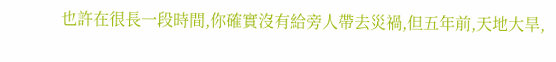也許在很長一段時間,你確實沒有給旁人帶去災禍,但五年前,天地大旱,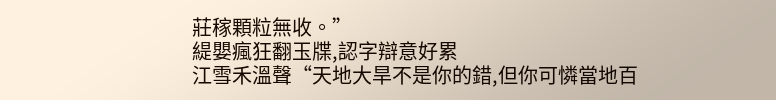莊稼顆粒無收。”
緹嬰瘋狂翻玉牒,認字辯意好累
江雪禾溫聲“天地大旱不是你的錯,但你可憐當地百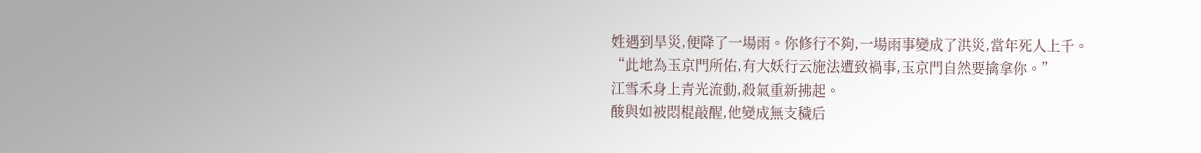姓遇到旱災,便降了一場雨。你修行不夠,一場雨事變成了洪災,當年死人上千。
“此地為玉京門所佑,有大妖行云施法遭致禍事,玉京門自然要擒拿你。”
江雪禾身上青光流動,殺氣重新拂起。
酸與如被悶棍敲醒,他變成無支穢后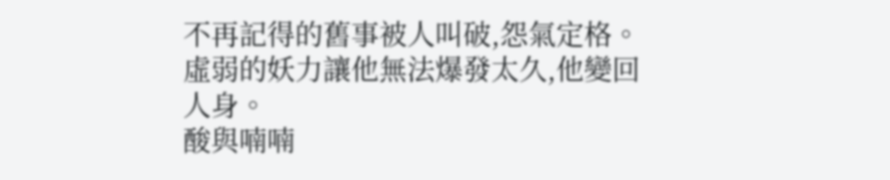不再記得的舊事被人叫破,怨氣定格。虛弱的妖力讓他無法爆發太久,他變回人身。
酸與喃喃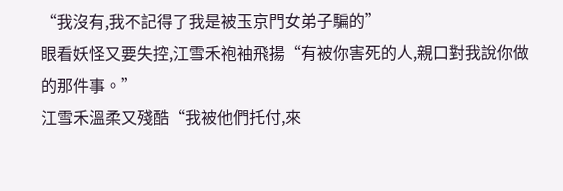“我沒有,我不記得了我是被玉京門女弟子騙的”
眼看妖怪又要失控,江雪禾袍袖飛揚“有被你害死的人,親口對我說你做的那件事。”
江雪禾溫柔又殘酷“我被他們托付,來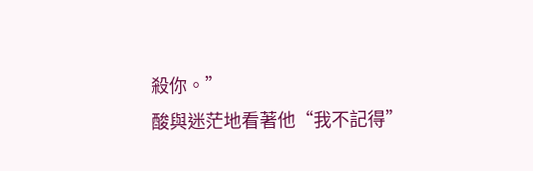殺你。”
酸與迷茫地看著他“我不記得”